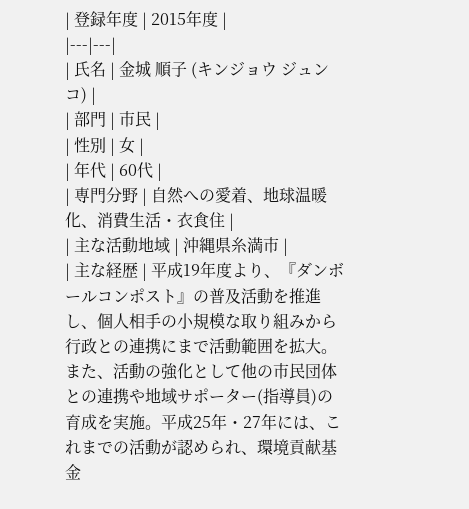| 登録年度 | 2015年度 |
|---|---|
| 氏名 | 金城 順子 (キンジョウ ジュンコ) |
| 部門 | 市民 |
| 性別 | 女 |
| 年代 | 60代 |
| 専門分野 | 自然への愛着、地球温暖化、消費生活・衣食住 |
| 主な活動地域 | 沖縄県糸満市 |
| 主な経歴 | 平成19年度より、『ダンボールコンポスト』の普及活動を推進し、個人相手の小規模な取り組みから行政との連携にまで活動範囲を拡大。また、活動の強化として他の市民団体との連携や地域サポーター(指導員)の育成を実施。平成25年・27年には、これまでの活動が認められ、環境貢献基金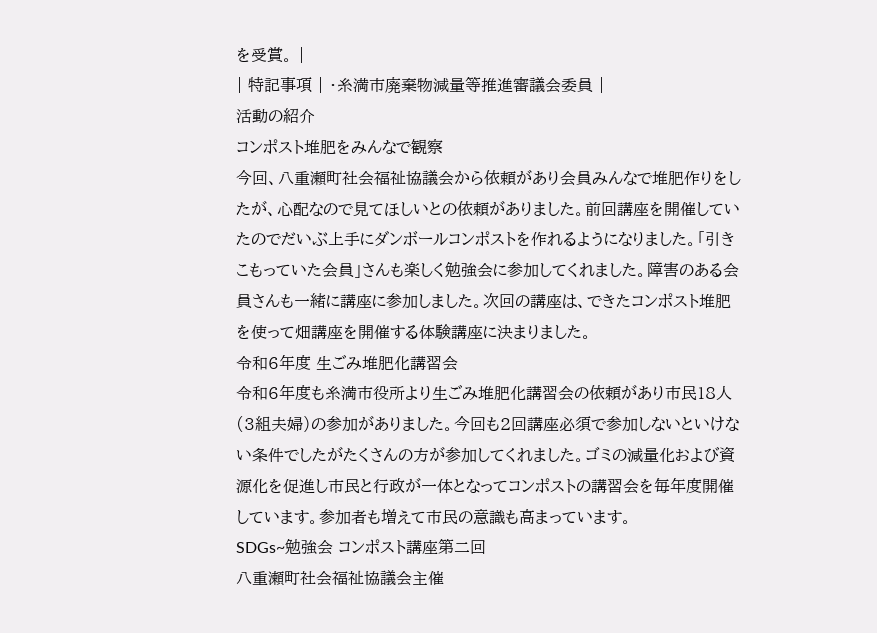を受賞。 |
| 特記事項 | ・糸満市廃棄物減量等推進審議会委員 |
活動の紹介
コンポスト堆肥をみんなで観察
今回、八重瀬町社会福祉協議会から依頼があり会員みんなで堆肥作りをしたが、心配なので見てほしいとの依頼がありました。前回講座を開催していたのでだいぶ上手にダンボールコンポストを作れるようになりました。「引きこもっていた会員」さんも楽しく勉強会に参加してくれました。障害のある会員さんも一緒に講座に参加しました。次回の講座は、できたコンポスト堆肥を使って畑講座を開催する体験講座に決まりました。
令和6年度 生ごみ堆肥化講習会
令和6年度も糸満市役所より生ごみ堆肥化講習会の依頼があり市民18人(3組夫婦)の参加がありました。今回も2回講座必須で参加しないといけない条件でしたがたくさんの方が参加してくれました。ゴミの減量化および資源化を促進し市民と行政が一体となってコンポストの講習会を毎年度開催しています。参加者も増えて市民の意識も高まっています。
SDGs~勉強会 コンポスト講座第二回
八重瀬町社会福祉協議会主催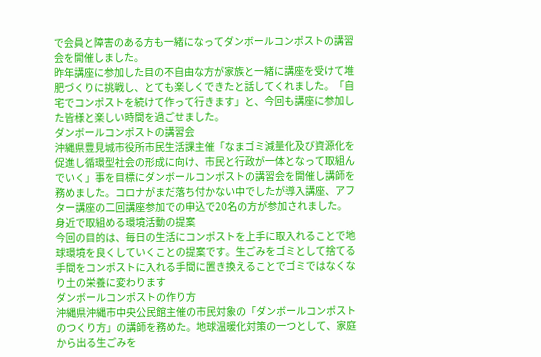で会員と障害のある方も一緒になってダンボールコンポストの講習会を開催しました。
昨年講座に参加した目の不自由な方が家族と一緒に講座を受けて堆肥づくりに挑戦し、とても楽しくできたと話してくれました。「自宅でコンポストを続けて作って行きます」と、今回も講座に参加した皆様と楽しい時間を過ごせました。
ダンボールコンポストの講習会
沖縄県豊見城市役所市民生活課主催「なまゴミ減量化及び資源化を促進し循環型社会の形成に向け、市民と行政が一体となって取組んでいく」事を目標にダンボールコンポストの講習会を開催し講師を務めました。コロナがまだ落ち付かない中でしたが導入講座、アフター講座の二回講座参加での申込で20名の方が参加されました。
身近で取組める環境活動の提案
今回の目的は、毎日の生活にコンポストを上手に取入れることで地球環境を良くしていくことの提案です。生ごみをゴミとして捨てる手間をコンポストに入れる手間に置き換えることでゴミではなくなり土の栄養に変わります
ダンボールコンポストの作り方
沖縄県沖縄市中央公民館主催の市民対象の「ダンボールコンポストのつくり方」の講師を務めた。地球温暖化対策の一つとして、家庭から出る生ごみを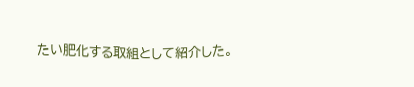たい肥化する取組として紹介した。